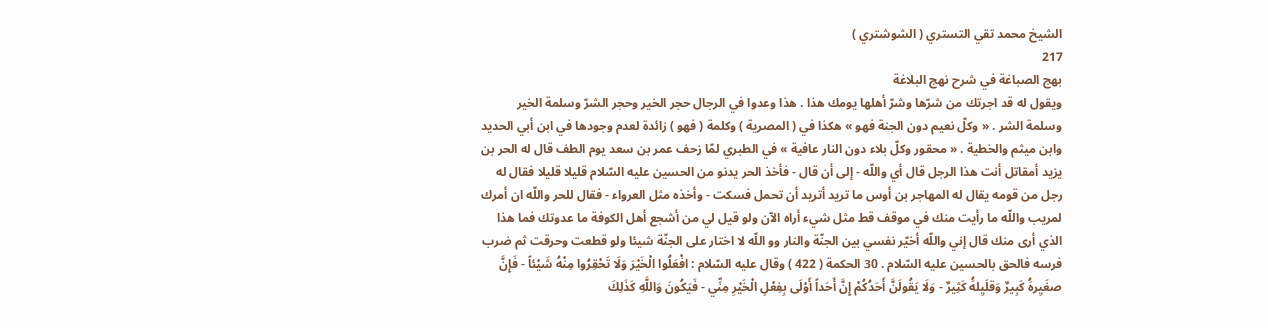الشيخ محمد تقي التستري ( الشوشتري )
217
بهج الصباغة في شرح نهج البلاغة
ويقول له قد اجرتك من شرّها وشرّ أهلها يومك هذا . هذا وعدوا في الرجال حجر الخير وحجر الشرّ وسلمة الخير وسلمة الشر . « وكلّ نعيم دون الجنة فهو » هكذا في ( المصرية ) وكلمة ( فهو ) زائدة لعدم وجودها في ابن أبي الحديد وابن ميثم والخطية . « محقور وكلّ بلاء دون النار عافية » في الطبري لمّا زحف عمر بن سعد يوم الطف قال له الحر بن يزيد أمقاتل أنت هذا الرجل قال أي واللّه - إلى أن قال - فأخذ الحر يدنو من الحسين عليه السّلام قليلا قليلا فقال له رجل من قومه يقال له المهاجر بن أوس ما تريد أتريد أن تحمل فسكت - وأخذه مثل العرواء - فقال للحر واللّه ان أمرك لمريب واللّه ما رأيت منك في موقف قط مثل شيء أراه الآن ولو قيل لي من أشجع أهل الكوفة ما عدوتك فما هذا الذي أرى منك قال إني واللّه أخيّر نفسي بين الجنّة والنار وو اللّه لا اختار على الجنّة شيئا ولو قطعت وحرقت ثم ضرب فرسه فالحق بالحسين عليه السّلام . 30 الحكمة ( 422 ) وقال عليه السّلام : افْعَلُوا الْخَيْرَ وَلَا تَحْقِرُوا مِنْهُ شَيْئاً - فَإِنَّ صغَيِرهَُ كَبِيرٌ وَقلَيِلهَُ كَثِيرٌ - وَلَا يَقُولَنَّ أَحَدُكُمْ إِنَّ أَحَداً أَوْلَى بِفِعْلِ الْخَيْرِ مِنِّي - فَيَكُونَ وَاللَّهِ كَذَلِكَ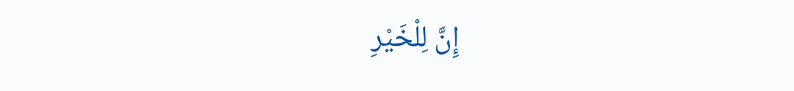إِنَّ لِلْخَيْرِ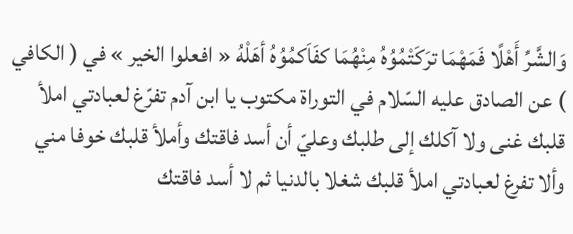وَالشَّرِّ أَهْلًا فَمَهْمَا ترَكَتْمُوُهُ مِنْهُمَا كفَاَكمُوُهُ أهَلْهُ « افعلوا الخير » في ( الكافي ) عن الصادق عليه السّلام في التوراة مكتوب يا ابن آدم تفرّغ لعبادتي املأ قلبك غنى ولا آكلك إلى طلبك وعليّ أن أسد فاقتك وأملأ قلبك خوفا مني وألا تفرغ لعبادتي املأ قلبك شغلا بالدنيا ثم لا أسد فاقتك